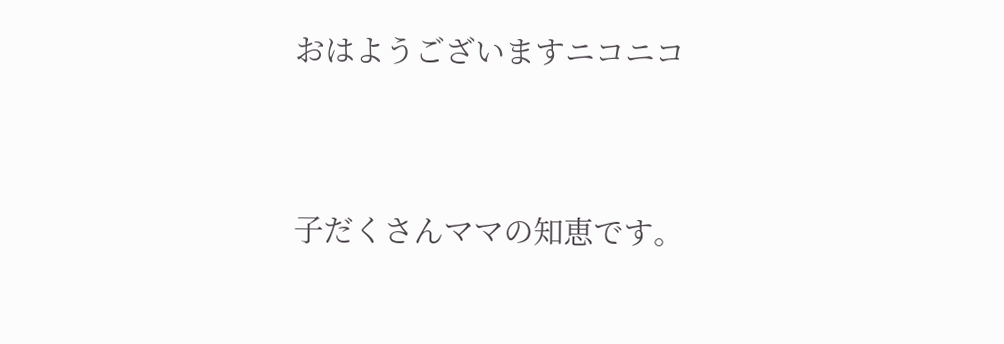おはようございますニコニコ


子だくさんママの知恵です。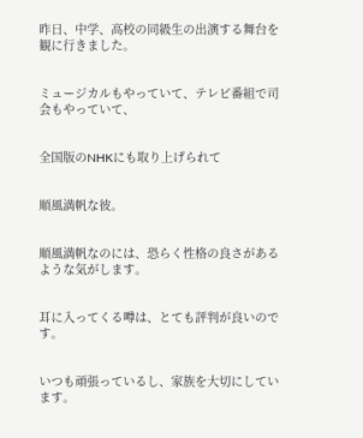昨日、中学、高校の同級生の出演する舞台を観に行きました。


ミュージカルもやっていて、テレビ番組で司会もやっていて、


全国版のNHKにも取り上げられて


順風満帆な彼。


順風満帆なのには、恐らく性格の良さがあるような気がします。


耳に入ってくる噂は、とても評判が良いのです。


いつも頑張っているし、家族を大切にしています。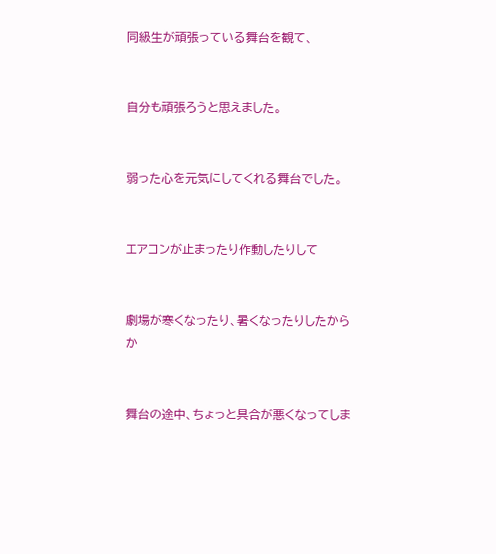同級生が頑張っている舞台を観て、


自分も頑張ろうと思えました。


弱った心を元気にしてくれる舞台でした。


エアコンが止まったり作動したりして


劇場が寒くなったり、暑くなったりしたからか


舞台の途中、ちょっと具合が悪くなってしま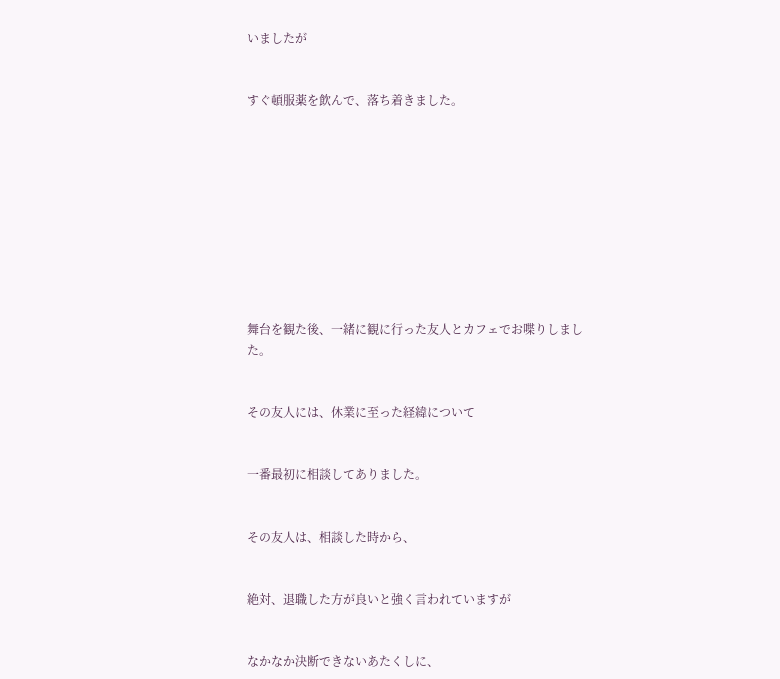いましたが


すぐ頓服薬を飲んで、落ち着きました。










舞台を観た後、一緒に観に行った友人とカフェでお喋りしました。


その友人には、休業に至った経緯について


一番最初に相談してありました。


その友人は、相談した時から、


絶対、退職した方が良いと強く言われていますが


なかなか決断できないあたくしに、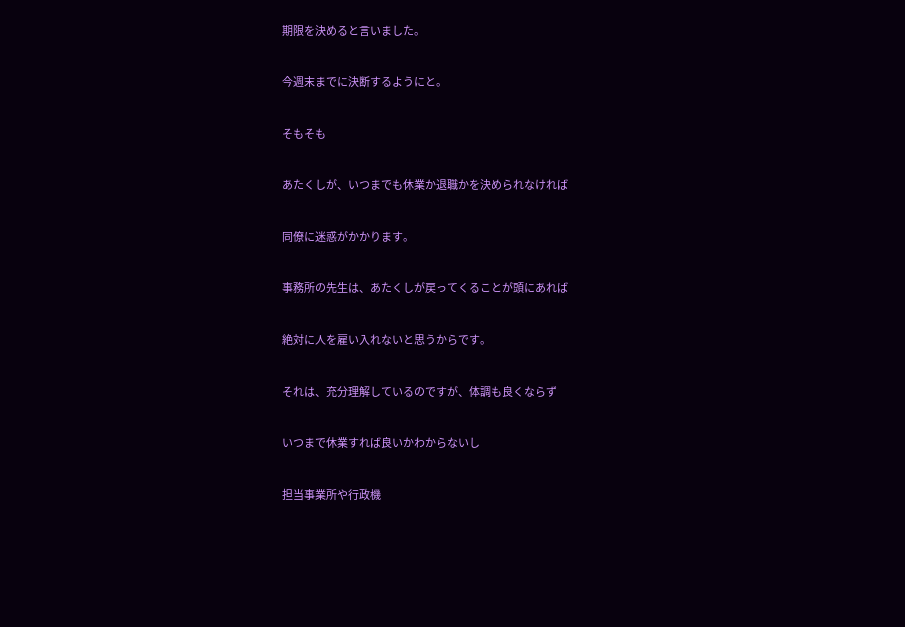期限を決めると言いました。


今週末までに決断するようにと。


そもそも


あたくしが、いつまでも休業か退職かを決められなければ


同僚に迷惑がかかります。


事務所の先生は、あたくしが戻ってくることが頭にあれば


絶対に人を雇い入れないと思うからです。


それは、充分理解しているのですが、体調も良くならず


いつまで休業すれば良いかわからないし


担当事業所や行政機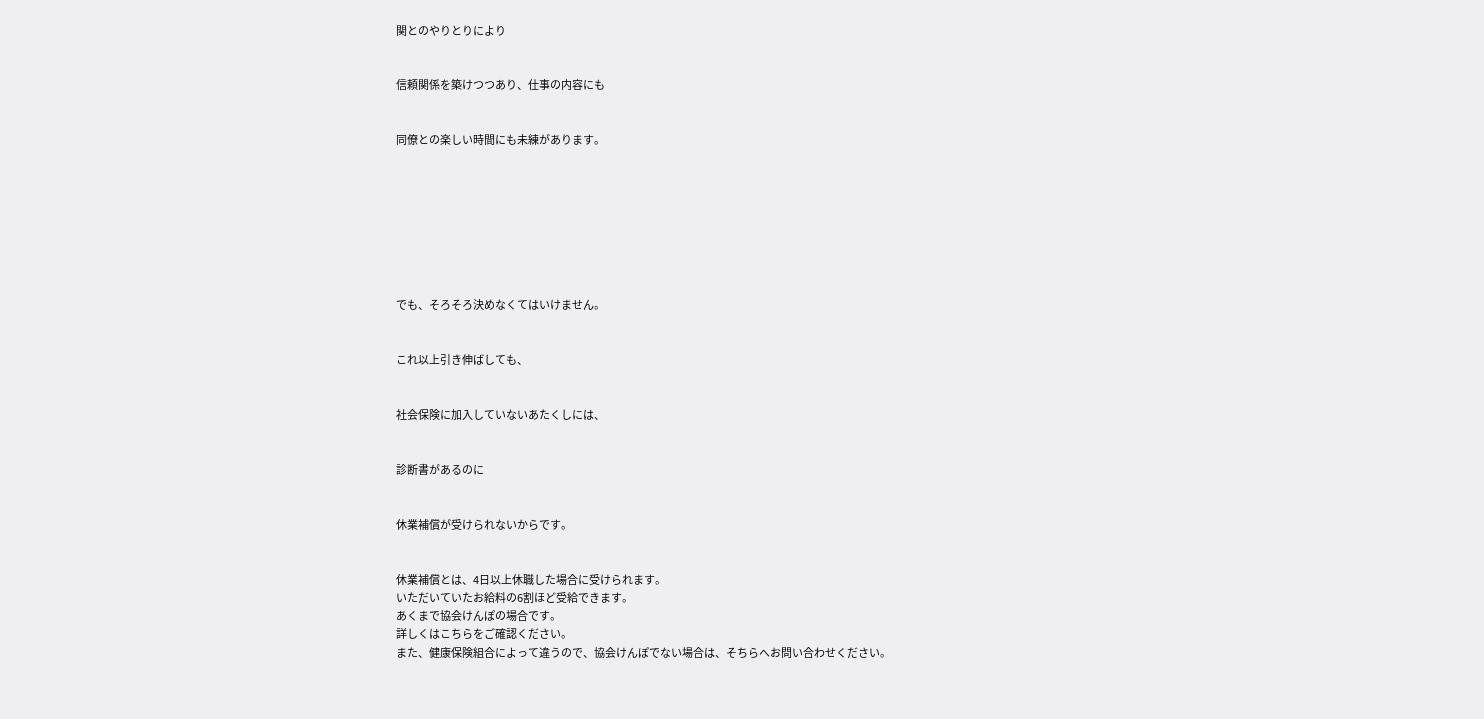関とのやりとりにより


信頼関係を築けつつあり、仕事の内容にも


同僚との楽しい時間にも未練があります。








でも、そろそろ決めなくてはいけません。


これ以上引き伸ばしても、


社会保険に加入していないあたくしには、


診断書があるのに


休業補償が受けられないからです。


休業補償とは、4日以上休職した場合に受けられます。
いただいていたお給料の6割ほど受給できます。
あくまで協会けんぽの場合です。
詳しくはこちらをご確認ください。
また、健康保険組合によって違うので、協会けんぽでない場合は、そちらへお問い合わせください。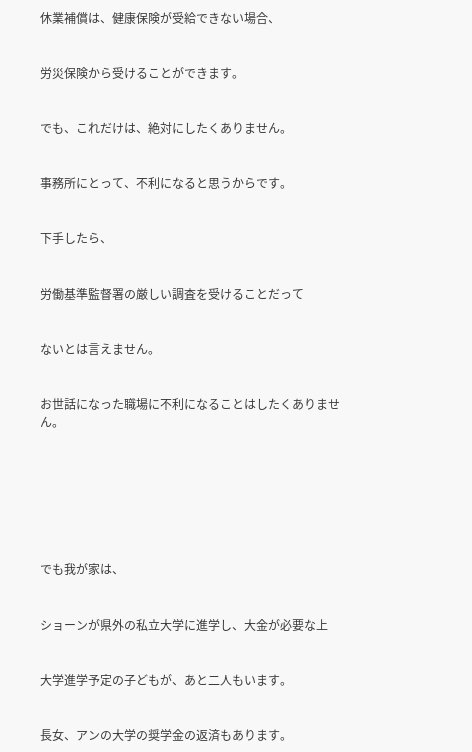休業補償は、健康保険が受給できない場合、


労災保険から受けることができます。


でも、これだけは、絶対にしたくありません。


事務所にとって、不利になると思うからです。


下手したら、


労働基準監督署の厳しい調査を受けることだって


ないとは言えません。


お世話になった職場に不利になることはしたくありません。







でも我が家は、


ショーンが県外の私立大学に進学し、大金が必要な上


大学進学予定の子どもが、あと二人もいます。


長女、アンの大学の奨学金の返済もあります。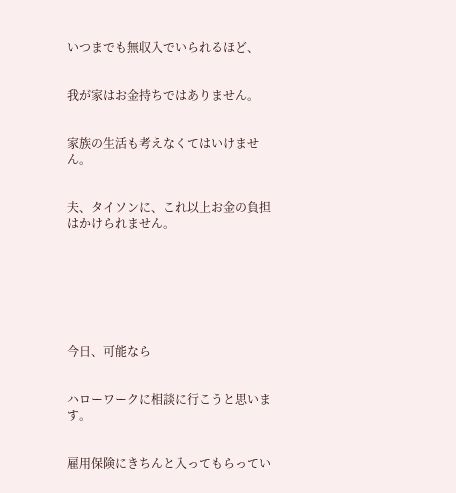いつまでも無収入でいられるほど、


我が家はお金持ちではありません。


家族の生活も考えなくてはいけません。


夫、タイソンに、これ以上お金の負担はかけられません。







今日、可能なら


ハローワークに相談に行こうと思います。


雇用保険にきちんと入ってもらってい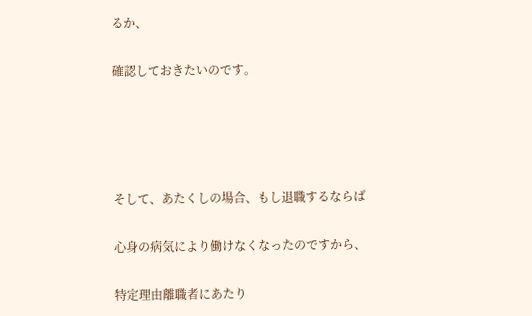るか、


確認しておきたいのです。







そして、あたくしの場合、もし退職するならば


心身の病気により働けなくなったのですから、


特定理由離職者にあたり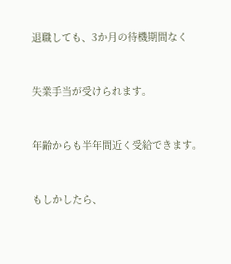退職しても、3か月の待機期間なく


失業手当が受けられます。


年齢からも半年間近く受給できます。


もしかしたら、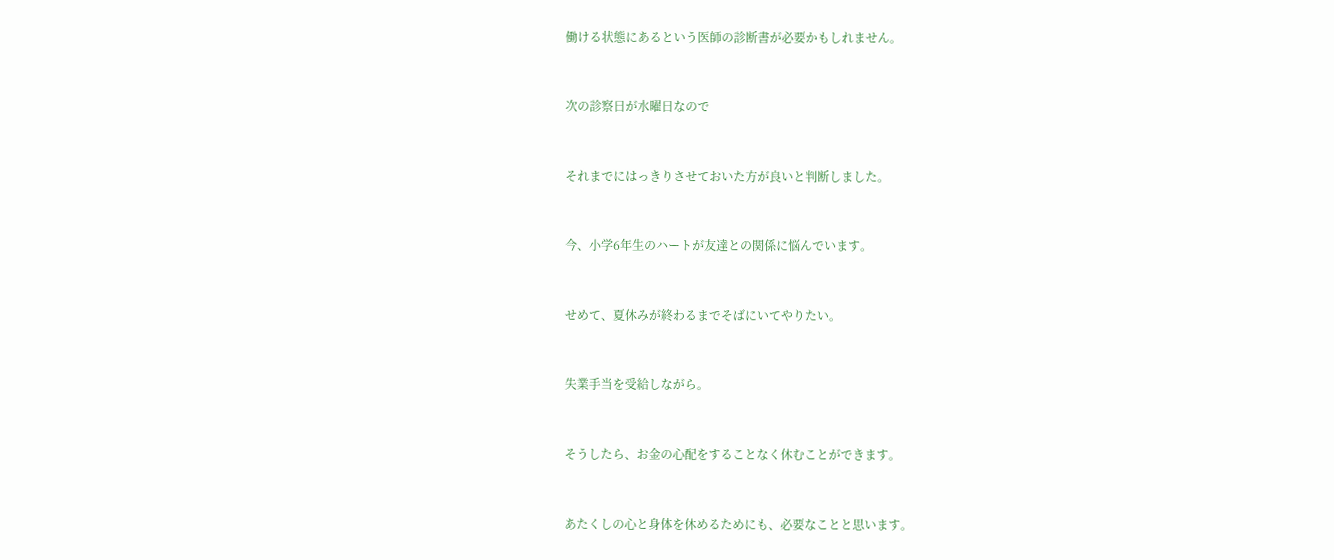働ける状態にあるという医師の診断書が必要かもしれません。


次の診察日が水曜日なので


それまでにはっきりさせておいた方が良いと判断しました。


今、小学6年生のハートが友達との関係に悩んでいます。


せめて、夏休みが終わるまでそばにいてやりたい。


失業手当を受給しながら。


そうしたら、お金の心配をすることなく休むことができます。


あたくしの心と身体を休めるためにも、必要なことと思います。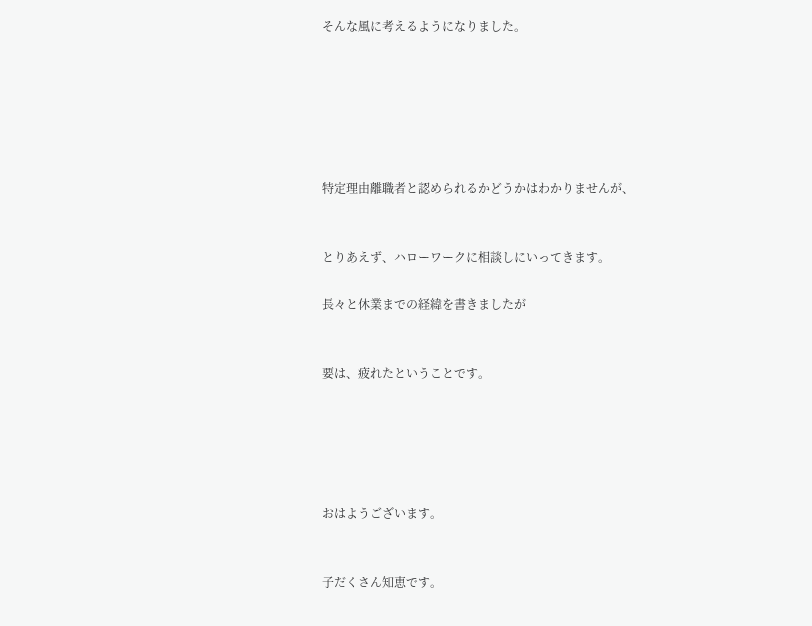そんな風に考えるようになりました。






特定理由離職者と認められるかどうかはわかりませんが、


とりあえず、ハローワークに相談しにいってきます。

長々と休業までの経緯を書きましたが


要は、疲れたということです。





おはようございます。


子だくさん知恵です。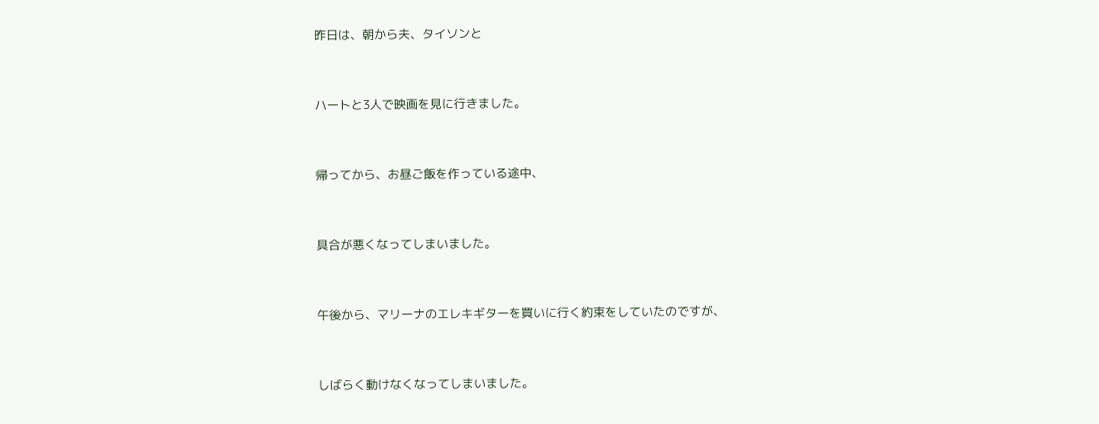昨日は、朝から夫、タイソンと


ハートと3人で映画を見に行きました。


帰ってから、お昼ご飯を作っている途中、


具合が悪くなってしまいました。


午後から、マリーナのエレキギターを買いに行く約束をしていたのですが、


しばらく動けなくなってしまいました。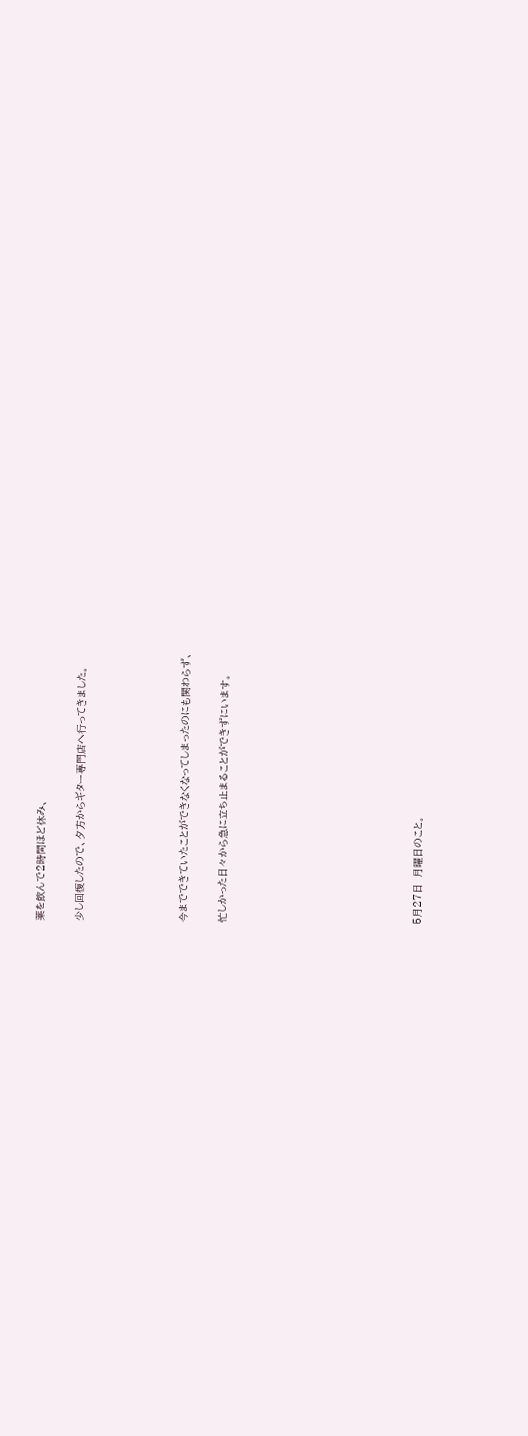薬を飲んで2時間ほど休み、


少し回復したので、夕方からギター専門店へ行ってきました。







今までできていたことができなくなってしまったのにも関わらず、


忙しかった日々から急に立ち止まることができずにいます。














5月27日  月曜日のこと。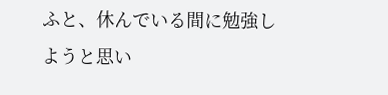ふと、休んでいる間に勉強しようと思い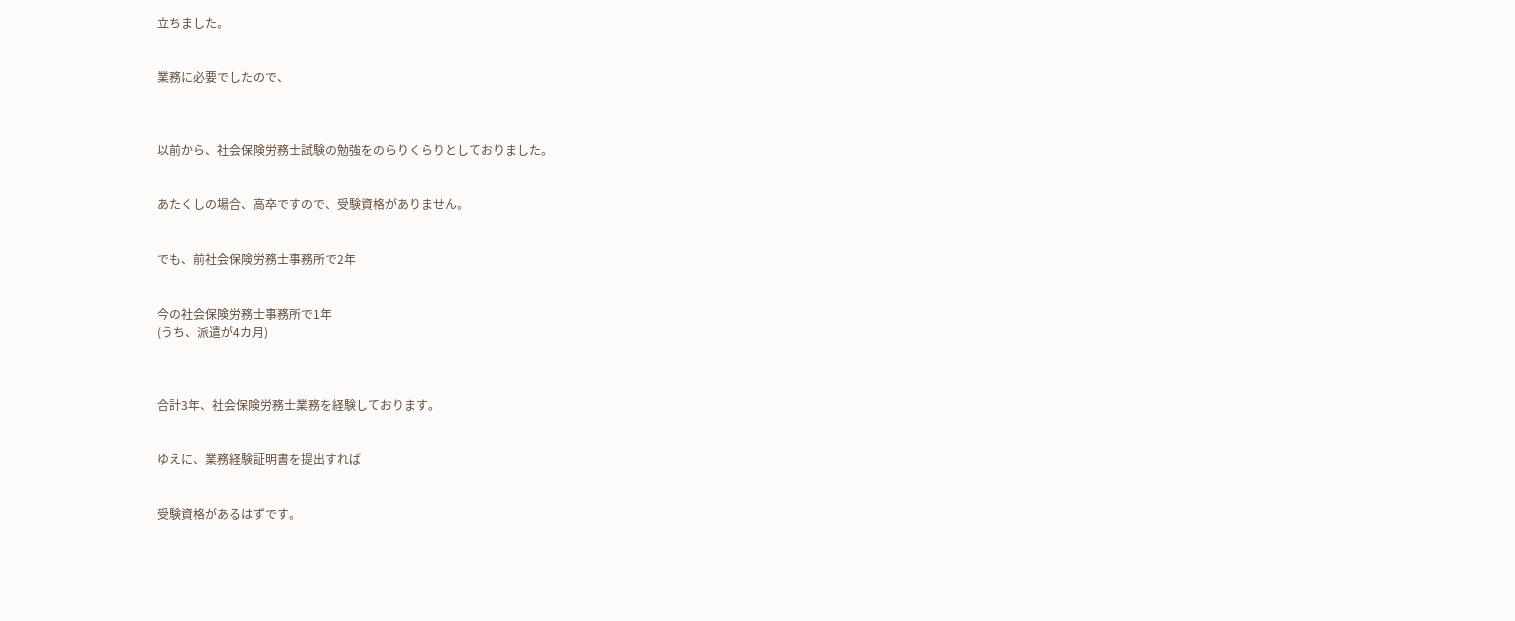立ちました。


業務に必要でしたので、



以前から、社会保険労務士試験の勉強をのらりくらりとしておりました。


あたくしの場合、高卒ですので、受験資格がありません。


でも、前社会保険労務士事務所で2年


今の社会保険労務士事務所で1年
(うち、派遣が4カ月)



合計3年、社会保険労務士業務を経験しております。


ゆえに、業務経験証明書を提出すれば


受験資格があるはずです。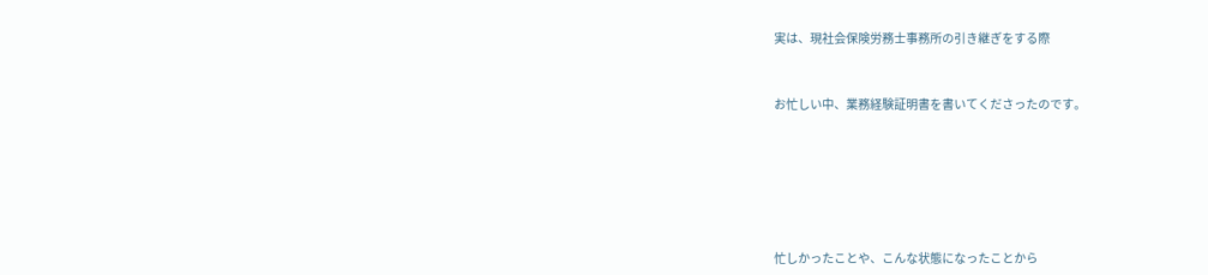実は、現社会保険労務士事務所の引き継ぎをする際


お忙しい中、業務経験証明書を書いてくださったのです。






忙しかったことや、こんな状態になったことから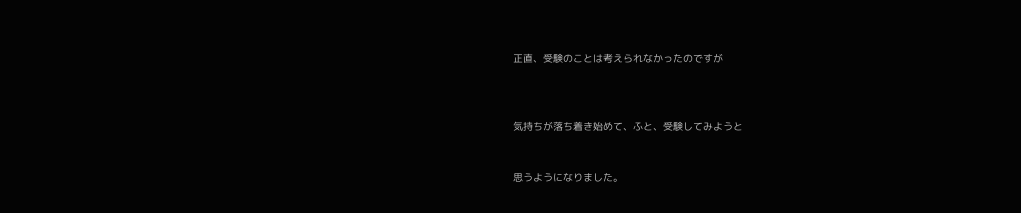正直、受験のことは考えられなかったのですが



気持ちが落ち着き始めて、ふと、受験してみようと


思うようになりました。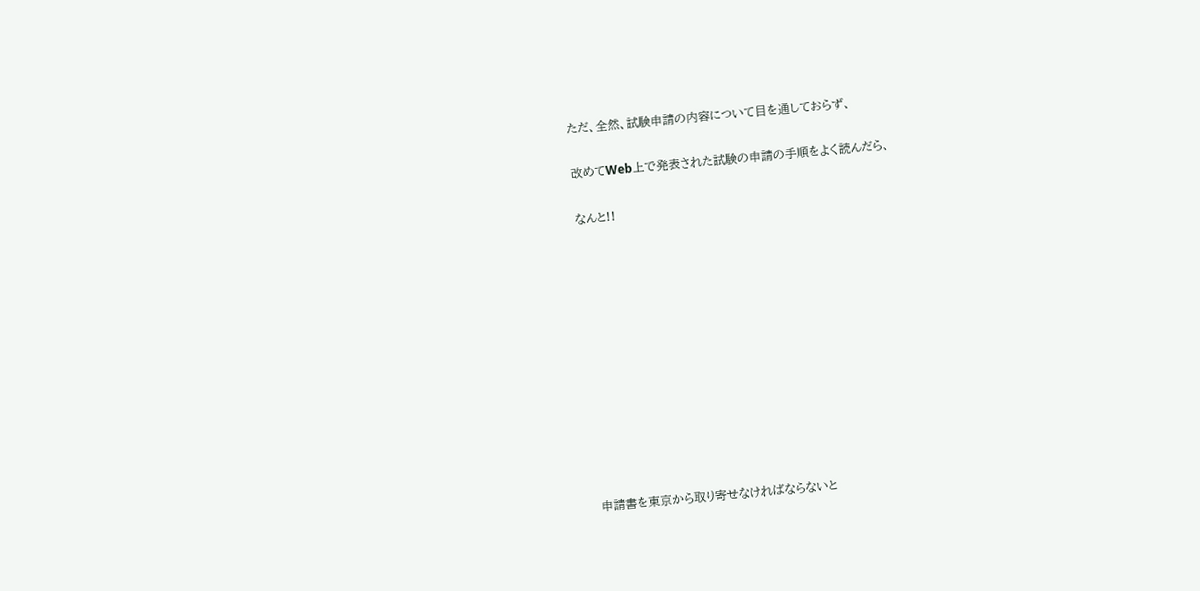ただ、全然、試験申請の内容について目を通しておらず、


改めてWeb上で発表された試験の申請の手順をよく読んだら、


なんと!!


















申請書を東京から取り寄せなければならないと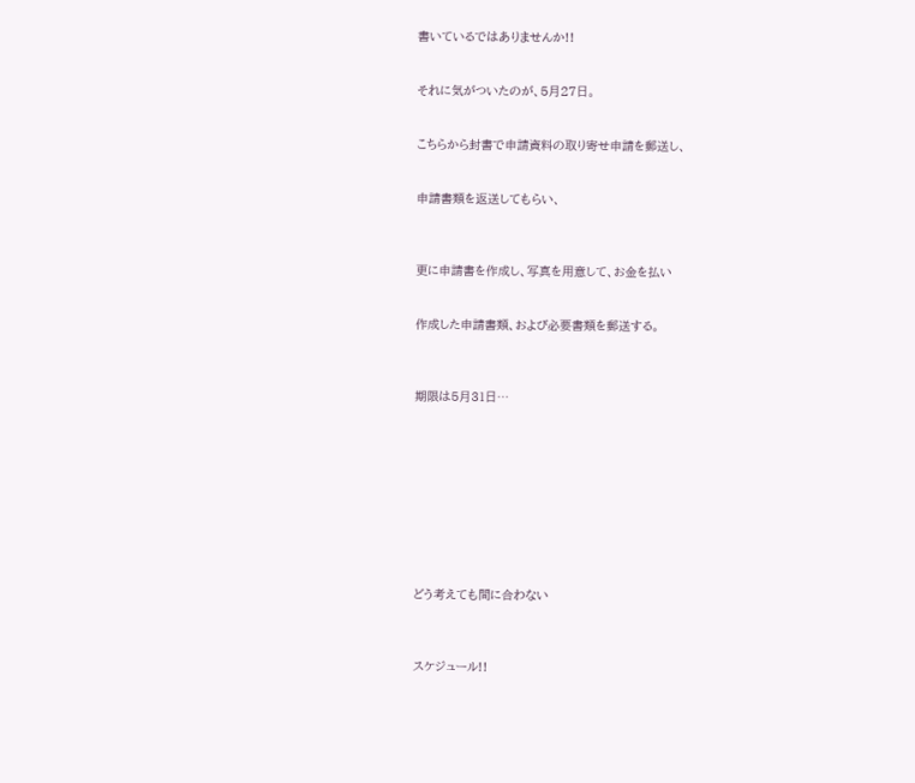書いているではありませんか!!


それに気がついたのが、5月27日。


こちらから封書で申請資料の取り寄せ申請を郵送し、


申請書類を返送してもらい、



更に申請書を作成し、写真を用意して、お金を払い


作成した申請書類、および必要書類を郵送する。



期限は5月31日…










どう考えても間に合わない



スケジュール!!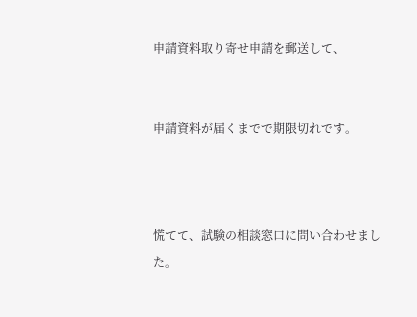申請資料取り寄せ申請を郵送して、


申請資料が届くまでで期限切れです。



慌てて、試験の相談窓口に問い合わせました。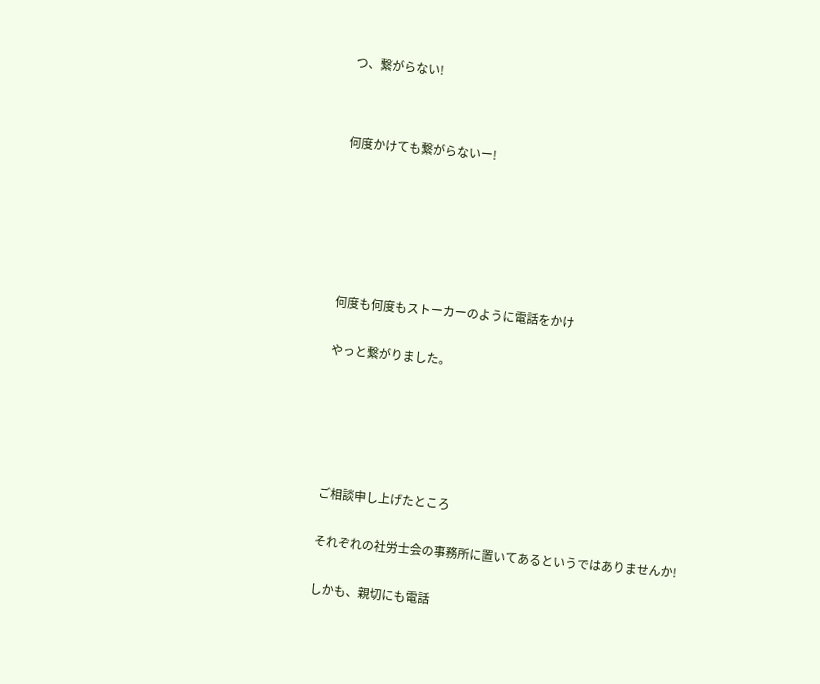つ、繋がらない!




何度かけても繋がらないー!









何度も何度もストーカーのように電話をかけ


やっと繋がりました。








ご相談申し上げたところ


それぞれの社労士会の事務所に置いてあるというではありませんか!


しかも、親切にも電話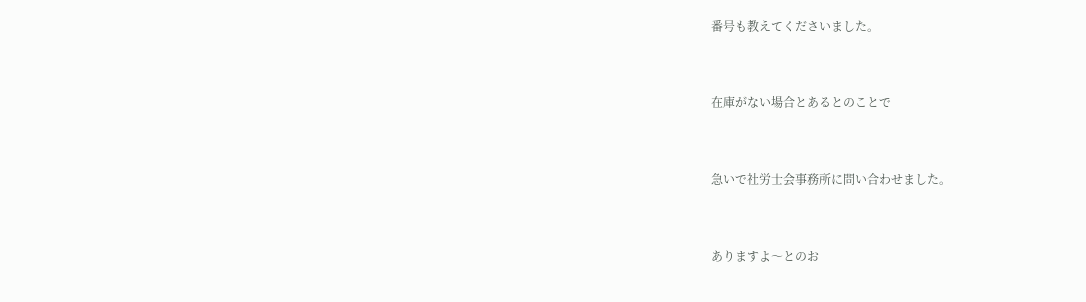番号も教えてくださいました。


在庫がない場合とあるとのことで


急いで社労士会事務所に問い合わせました。


ありますよ〜とのお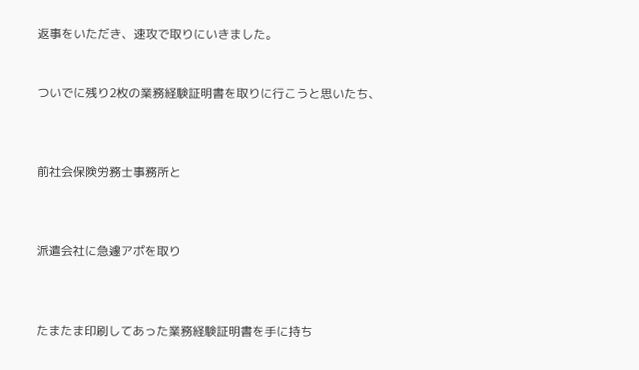返事をいただき、速攻で取りにいきました。


ついでに残り2枚の業務経験証明書を取りに行こうと思いたち、



前社会保険労務士事務所と



派遣会社に急遽アポを取り



たまたま印刷してあった業務経験証明書を手に持ち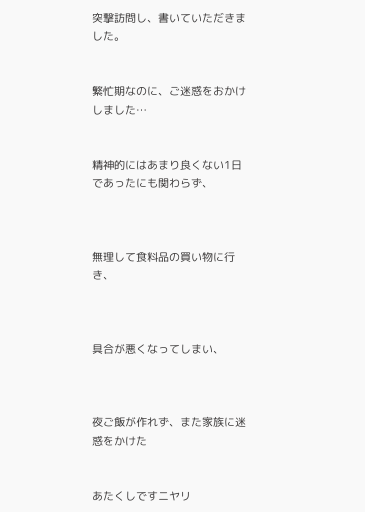突撃訪問し、書いていただきました。


繁忙期なのに、ご迷惑をおかけしました…


精神的にはあまり良くない1日であったにも関わらず、



無理して食料品の買い物に行き、



具合が悪くなってしまい、



夜ご飯が作れず、また家族に迷惑をかけた


あたくしですニヤリ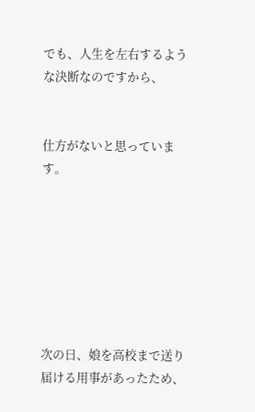でも、人生を左右するような決断なのですから、


仕方がないと思っています。







次の日、娘を高校まで送り届ける用事があったため、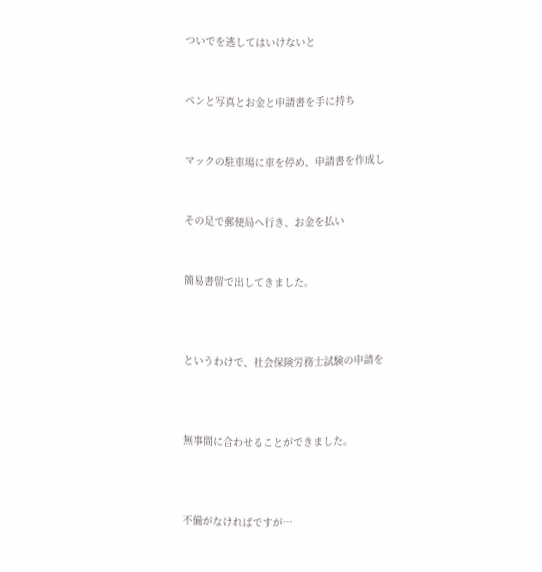ついでを逃してはいけないと


ペンと写真とお金と申請書を手に持ち


マックの駐車場に車を停め、申請書を作成し


その足で郵便局へ行き、お金を払い


簡易書留で出してきました。



というわけで、社会保険労務士試験の申請を



無事間に合わせることができました。



不備がなければですが…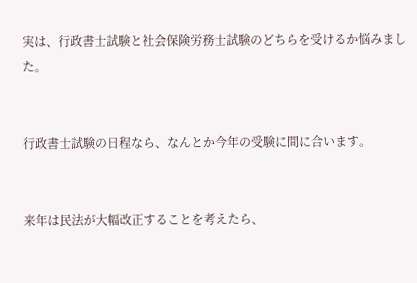実は、行政書士試験と社会保険労務士試験のどちらを受けるか悩みました。


行政書士試験の日程なら、なんとか今年の受験に間に合います。


来年は民法が大幅改正することを考えたら、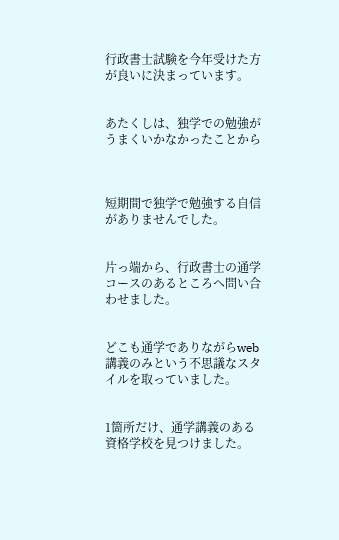行政書士試験を今年受けた方が良いに決まっています。


あたくしは、独学での勉強がうまくいかなかったことから



短期間で独学で勉強する自信がありませんでした。


片っ端から、行政書士の通学コースのあるところへ問い合わせました。


どこも通学でありながらweb講義のみという不思議なスタイルを取っていました。


1箇所だけ、通学講義のある資格学校を見つけました。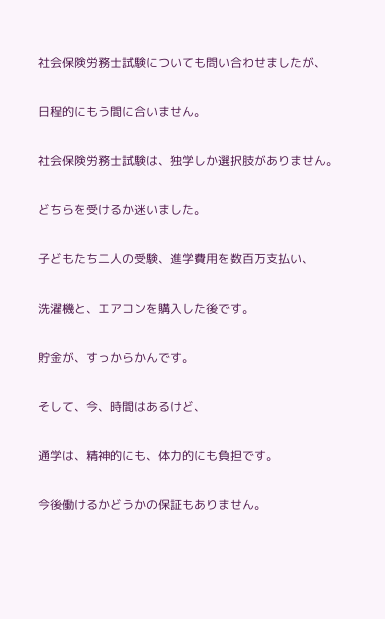社会保険労務士試験についても問い合わせましたが、


日程的にもう間に合いません。


社会保険労務士試験は、独学しか選択肢がありません。


どちらを受けるか迷いました。


子どもたち二人の受験、進学費用を数百万支払い、


洗濯機と、エアコンを購入した後です。


貯金が、すっからかんです。


そして、今、時間はあるけど、


通学は、精神的にも、体力的にも負担です。


今後働けるかどうかの保証もありません。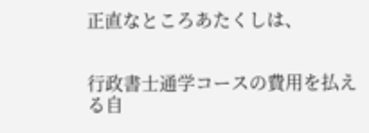正直なところあたくしは、


行政書士通学コースの費用を払える自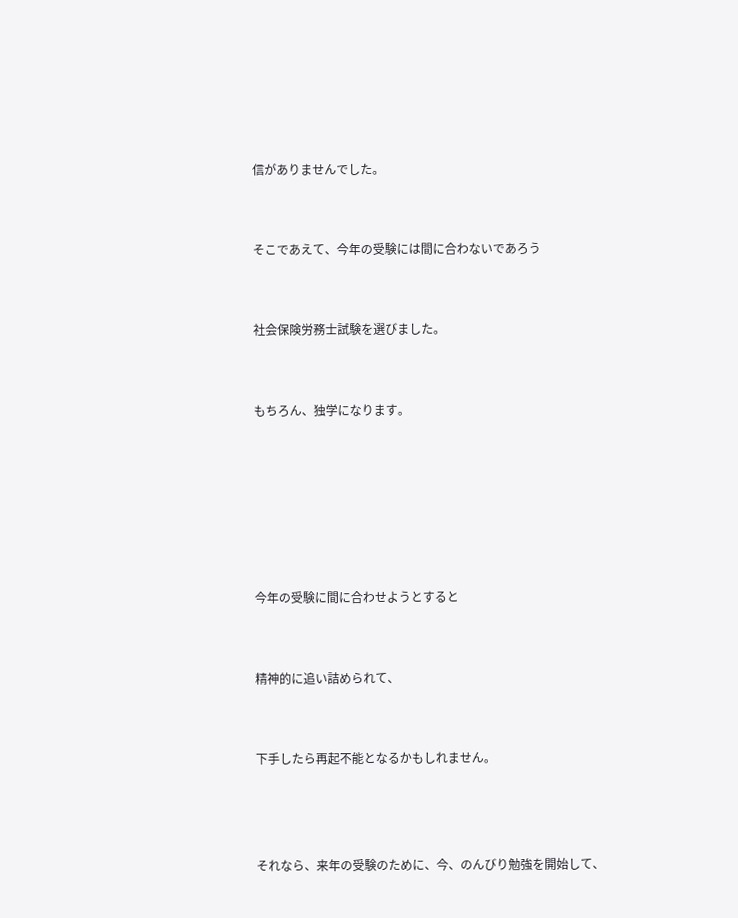信がありませんでした。


そこであえて、今年の受験には間に合わないであろう


社会保険労務士試験を選びました。


もちろん、独学になります。






今年の受験に間に合わせようとすると


精神的に追い詰められて、


下手したら再起不能となるかもしれません。



それなら、来年の受験のために、今、のんびり勉強を開始して、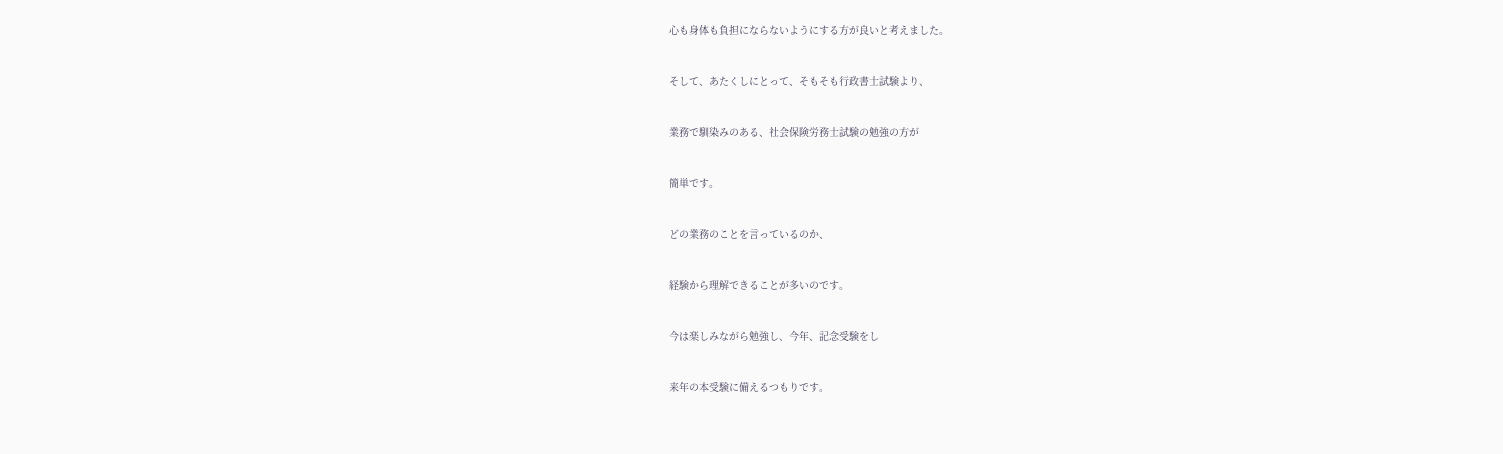心も身体も負担にならないようにする方が良いと考えました。


そして、あたくしにとって、そもそも行政書士試験より、


業務で馴染みのある、社会保険労務士試験の勉強の方が


簡単です。


どの業務のことを言っているのか、


経験から理解できることが多いのです。


今は楽しみながら勉強し、今年、記念受験をし


来年の本受験に備えるつもりです。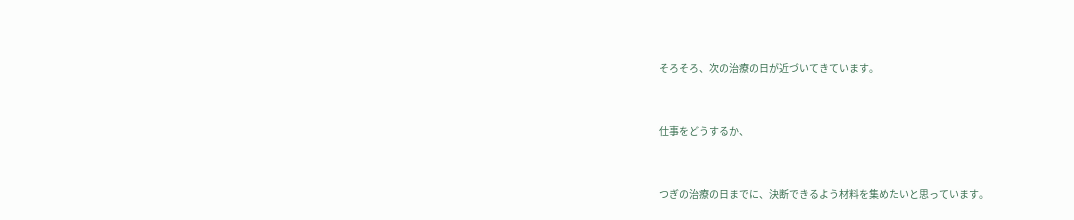そろそろ、次の治療の日が近づいてきています。


仕事をどうするか、


つぎの治療の日までに、決断できるよう材料を集めたいと思っています。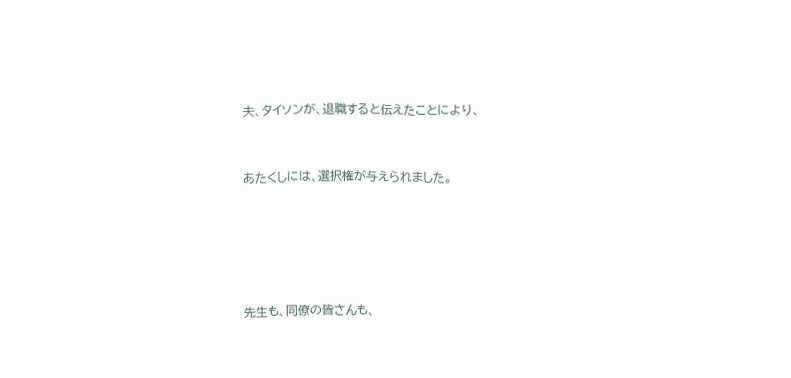夫、タイソンが、退職すると伝えたことにより、


あたくしには、選択権が与えられました。





先生も、同僚の皆さんも、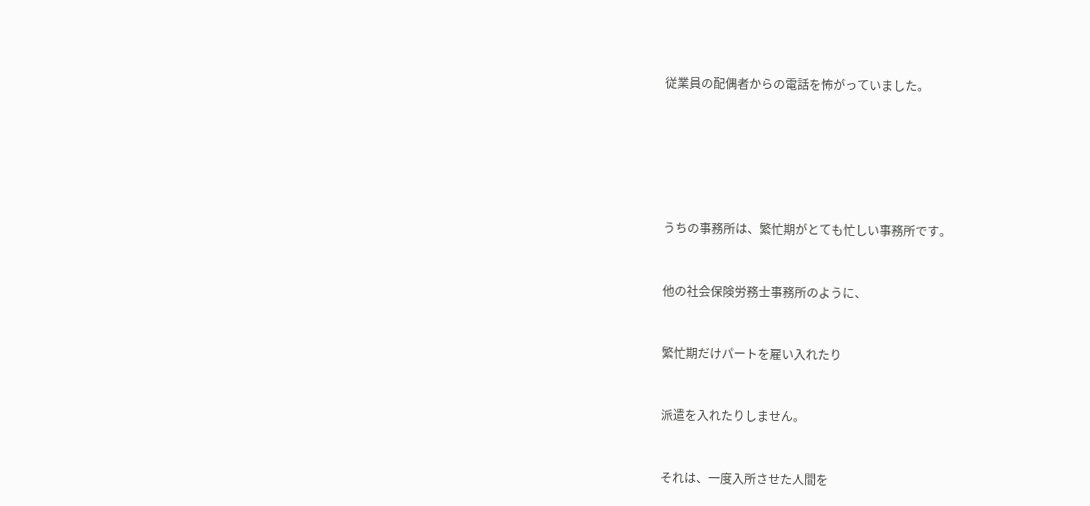従業員の配偶者からの電話を怖がっていました。






うちの事務所は、繁忙期がとても忙しい事務所です。


他の社会保険労務士事務所のように、


繁忙期だけパートを雇い入れたり


派遣を入れたりしません。


それは、一度入所させた人間を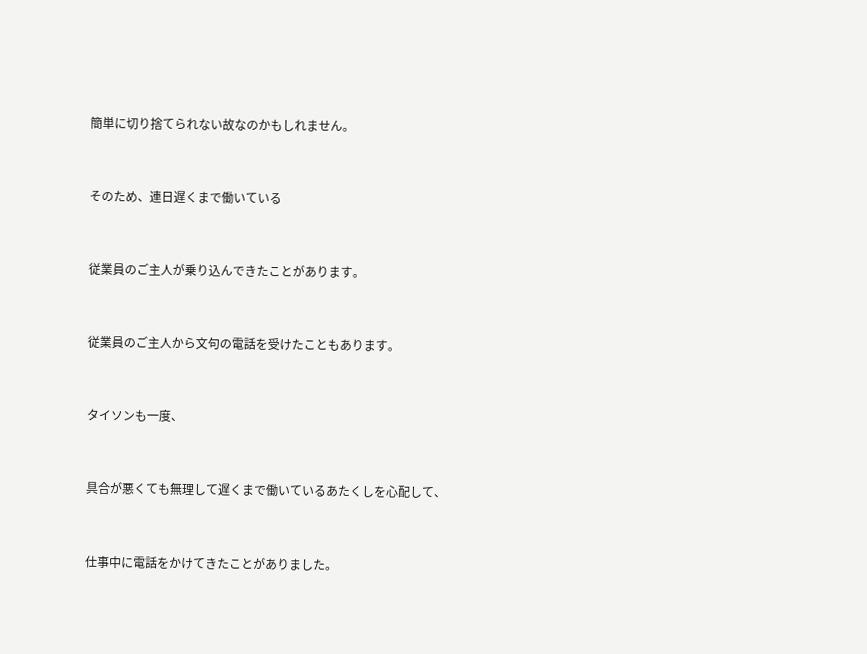簡単に切り捨てられない故なのかもしれません。


そのため、連日遅くまで働いている


従業員のご主人が乗り込んできたことがあります。


従業員のご主人から文句の電話を受けたこともあります。


タイソンも一度、


具合が悪くても無理して遅くまで働いているあたくしを心配して、


仕事中に電話をかけてきたことがありました。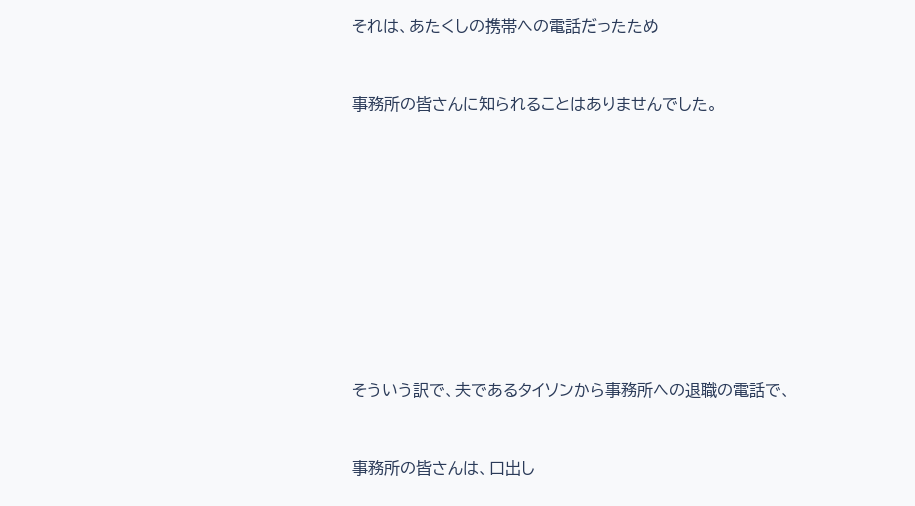それは、あたくしの携帯への電話だったため


事務所の皆さんに知られることはありませんでした。










そういう訳で、夫であるタイソンから事務所への退職の電話で、


事務所の皆さんは、口出し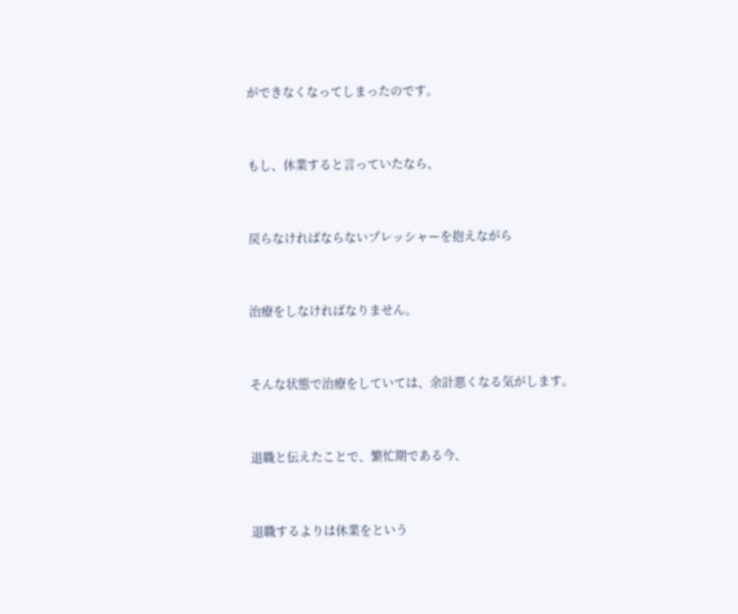ができなくなってしまったのです。


もし、休業すると言っていたなら、


戻らなければならないプレッシャーを抱えながら


治療をしなければなりません。


そんな状態で治療をしていては、余計悪くなる気がします。


退職と伝えたことで、繁忙期である今、


退職するよりは休業をという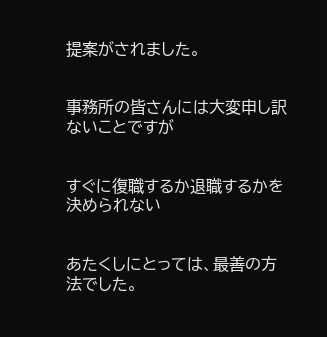提案がされました。


事務所の皆さんには大変申し訳ないことですが


すぐに復職するか退職するかを決められない


あたくしにとっては、最善の方法でした。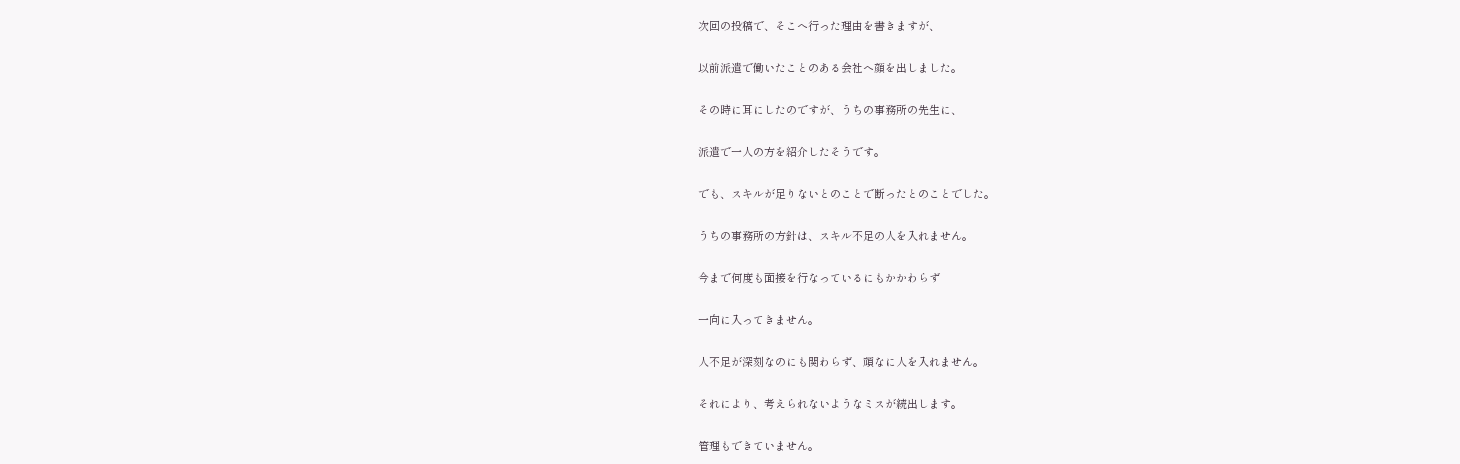次回の投稿で、そこへ行った理由を書きますが、


以前派遣で働いたことのある会社へ顔を出しました。


その時に耳にしたのですが、うちの事務所の先生に、


派遣で一人の方を紹介したそうです。


でも、スキルが足りないとのことで断ったとのことでした。


うちの事務所の方針は、スキル不足の人を入れません。


今まで何度も面接を行なっているにもかかわらず


一向に入ってきません。


人不足が深刻なのにも関わらず、頑なに人を入れません。


それにより、考えられないようなミスが続出します。


管理もできていません。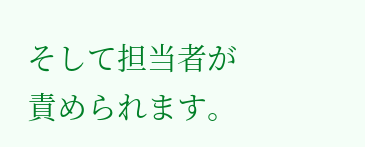そして担当者が責められます。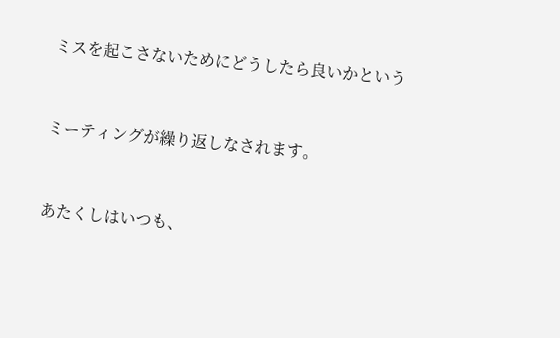ミスを起こさないためにどうしたら良いかという


ミーティングが繰り返しなされます。


あたくしはいつも、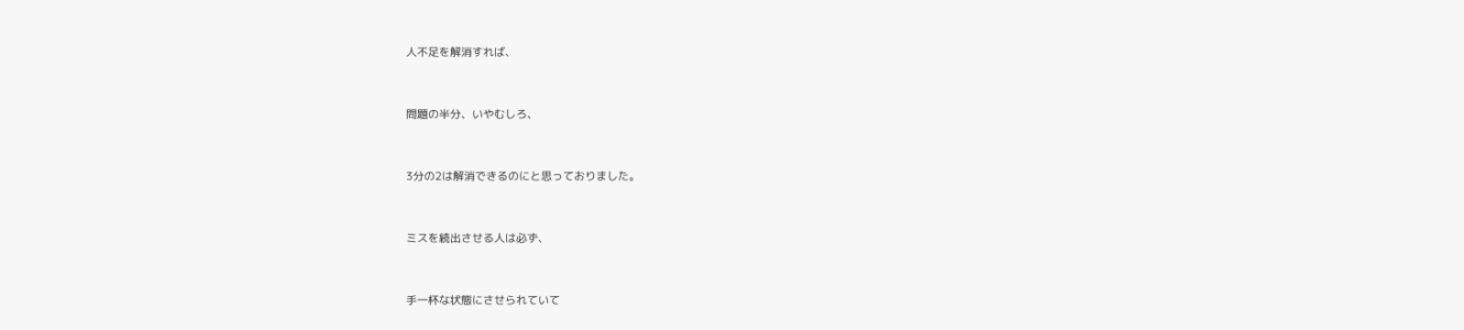人不足を解消すれば、


問題の半分、いやむしろ、


3分の2は解消できるのにと思っておりました。


ミスを続出させる人は必ず、


手一杯な状態にさせられていて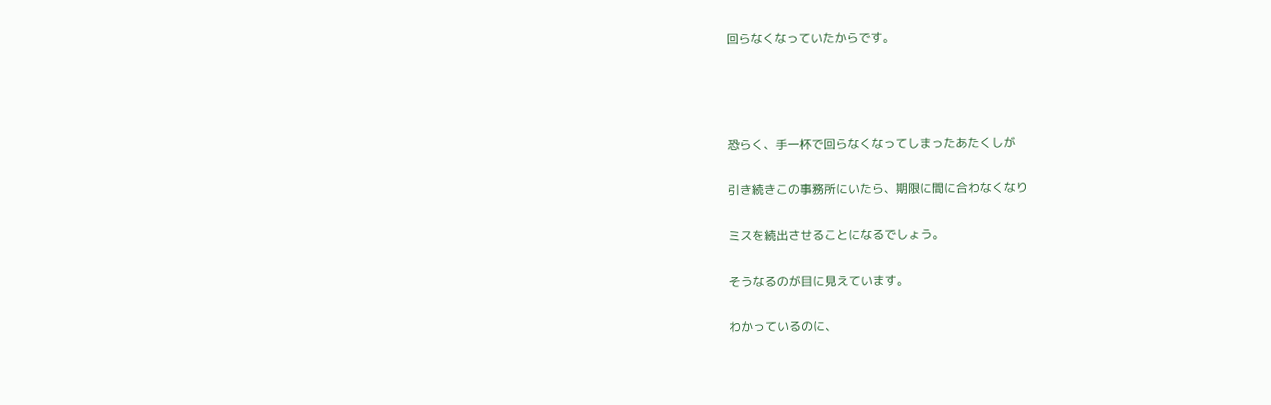回らなくなっていたからです。






恐らく、手一杯で回らなくなってしまったあたくしが


引き続きこの事務所にいたら、期限に間に合わなくなり


ミスを続出させることになるでしょう。


そうなるのが目に見えています。


わかっているのに、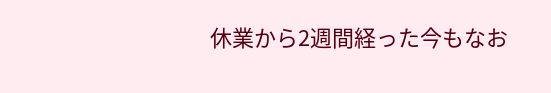休業から2週間経った今もなお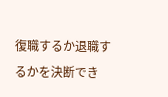復職するか退職するかを決断でき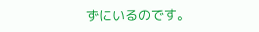ずにいるのです。